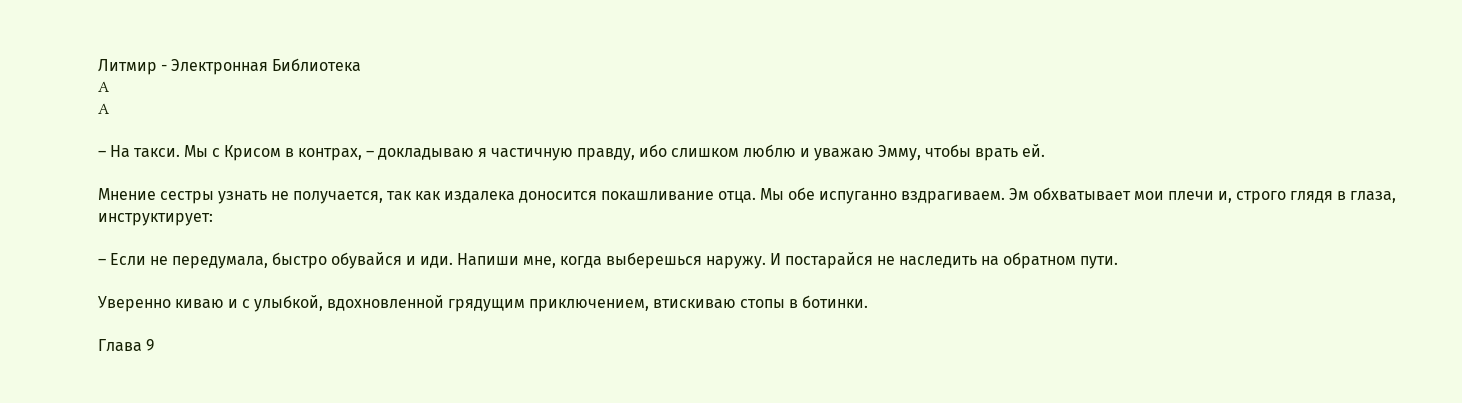Литмир - Электронная Библиотека
A
A

– На такси. Мы с Крисом в контрах, – докладываю я частичную правду, ибо слишком люблю и уважаю Эмму, чтобы врать ей.

Мнение сестры узнать не получается, так как издалека доносится покашливание отца. Мы обе испуганно вздрагиваем. Эм обхватывает мои плечи и, строго глядя в глаза, инструктирует:

– Если не передумала, быстро обувайся и иди. Напиши мне, когда выберешься наружу. И постарайся не наследить на обратном пути.

Уверенно киваю и с улыбкой, вдохновленной грядущим приключением, втискиваю стопы в ботинки.

Глава 9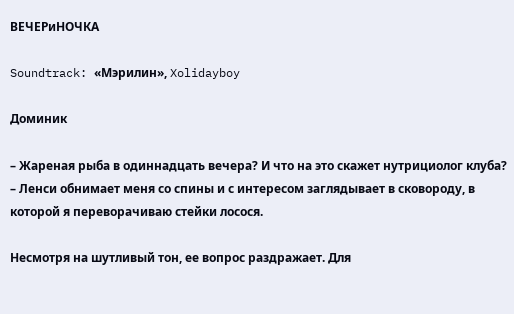ВЕЧЕРиНОЧКА

Soundtrack: «Мэрилин», Xolidayboy

Доминик

– Жареная рыба в одиннадцать вечера? И что на это скажет нутрициолог клуба? – Ленси обнимает меня со спины и с интересом заглядывает в сковороду, в которой я переворачиваю стейки лосося.

Несмотря на шутливый тон, ее вопрос раздражает. Для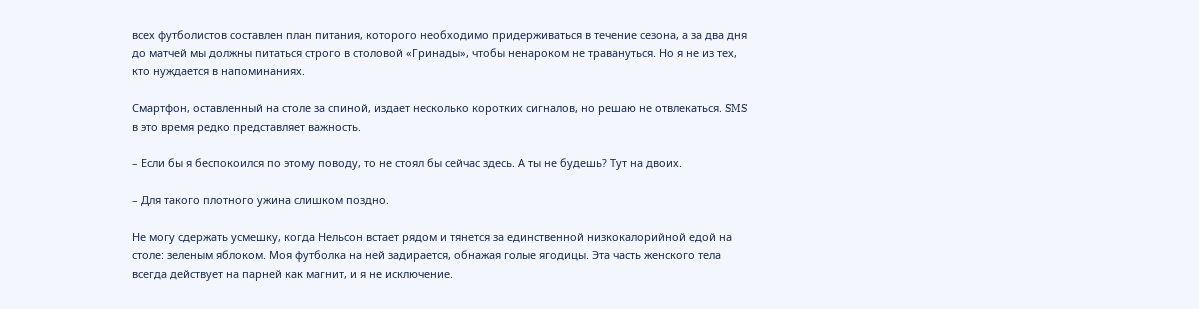всех футболистов составлен план питания, которого необходимо придерживаться в течение сезона, а за два дня до матчей мы должны питаться строго в столовой «Гринады», чтобы ненароком не травануться. Но я не из тех, кто нуждается в напоминаниях.

Смартфон, оставленный на столе за спиной, издает несколько коротких сигналов, но решаю не отвлекаться. SMS в это время редко представляет важность.

– Если бы я беспокоился по этому поводу, то не стоял бы сейчас здесь. А ты не будешь? Тут на двоих.

– Для такого плотного ужина слишком поздно.

Не могу сдержать усмешку, когда Нельсон встает рядом и тянется за единственной низкокалорийной едой на столе: зеленым яблоком. Моя футболка на ней задирается, обнажая голые ягодицы. Эта часть женского тела всегда действует на парней как магнит, и я не исключение.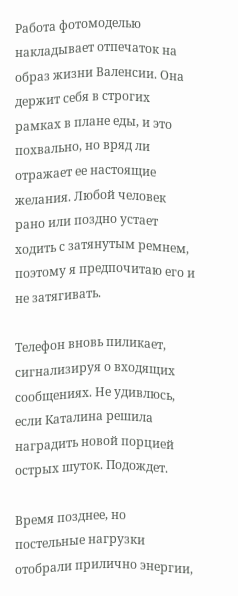Работа фотомоделью накладывает отпечаток на образ жизни Валенсии. Она держит себя в строгих рамках в плане еды, и это похвально, но вряд ли отражает ее настоящие желания. Любой человек рано или поздно устает ходить с затянутым ремнем, поэтому я предпочитаю его и не затягивать.

Телефон вновь пиликает, сигнализируя о входящих сообщениях. Не удивлюсь, если Каталина решила наградить новой порцией острых шуток. Подождет.

Время позднее, но постельные нагрузки отобрали прилично энергии,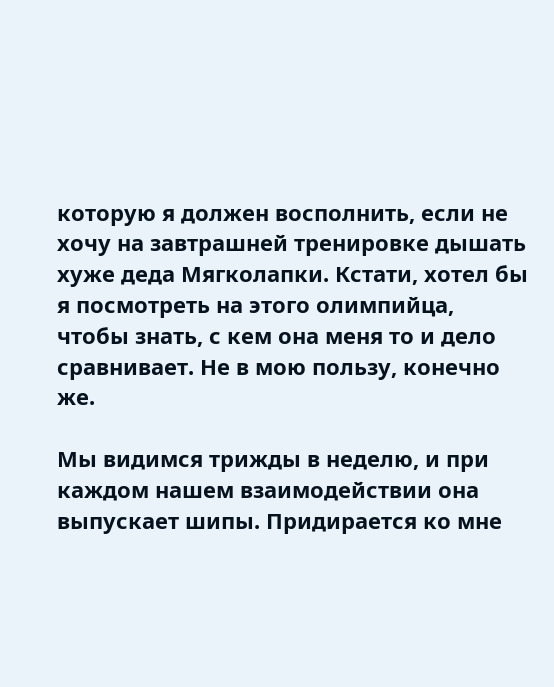которую я должен восполнить, если не хочу на завтрашней тренировке дышать хуже деда Мягколапки. Кстати, хотел бы я посмотреть на этого олимпийца, чтобы знать, с кем она меня то и дело сравнивает. Не в мою пользу, конечно же.

Мы видимся трижды в неделю, и при каждом нашем взаимодействии она выпускает шипы. Придирается ко мне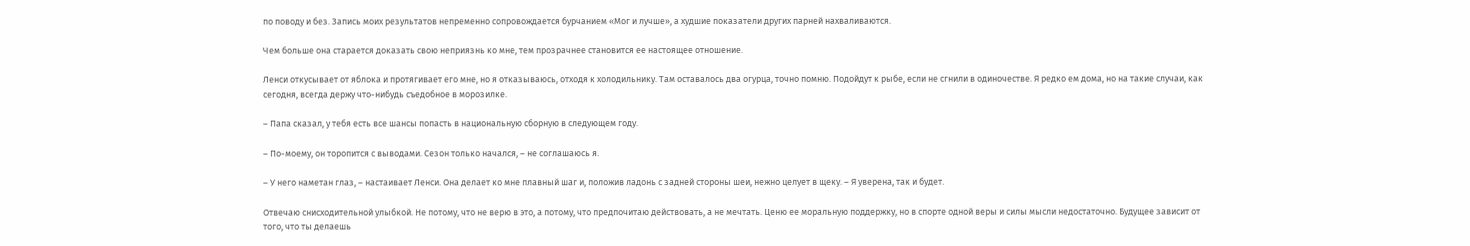по поводу и без. Запись моих результатов непременно сопровождается бурчанием «Мог и лучше», а худшие показатели других парней нахваливаются.

Чем больше она старается доказать свою неприязнь ко мне, тем прозрачнее становится ее настоящее отношение.

Ленси откусывает от яблока и протягивает его мне, но я отказываюсь, отходя к холодильнику. Там оставалось два огурца, точно помню. Подойдут к рыбе, если не сгнили в одиночестве. Я редко ем дома, но на такие случаи, как сегодня, всегда держу что-нибудь съедобное в морозилке.

– Папа сказал, у тебя есть все шансы попасть в национальную сборную в следующем году.

– По-моему, он торопится с выводами. Сезон только начался, – не соглашаюсь я.

– У него наметан глаз, – настаивает Ленси. Она делает ко мне плавный шаг и, положив ладонь с задней стороны шеи, нежно целует в щеку. – Я уверена, так и будет.

Отвечаю снисходительной улыбкой. Не потому, что не верю в это, а потому, что предпочитаю действовать, а не мечтать. Ценю ее моральную поддержку, но в спорте одной веры и силы мысли недостаточно. Будущее зависит от того, что ты делаешь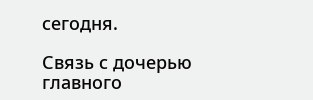сегодня.

Связь с дочерью главного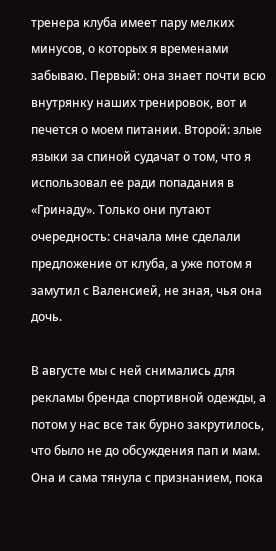тренера клуба имеет пару мелких минусов, о которых я временами забываю. Первый: она знает почти всю внутрянку наших тренировок, вот и печется о моем питании. Второй: злые языки за спиной судачат о том, что я использовал ее ради попадания в «Гринаду». Только они путают очередность: сначала мне сделали предложение от клуба, а уже потом я замутил с Валенсией, не зная, чья она дочь.

В августе мы с ней снимались для рекламы бренда спортивной одежды, а потом у нас все так бурно закрутилось, что было не до обсуждения пап и мам. Она и сама тянула с признанием, пока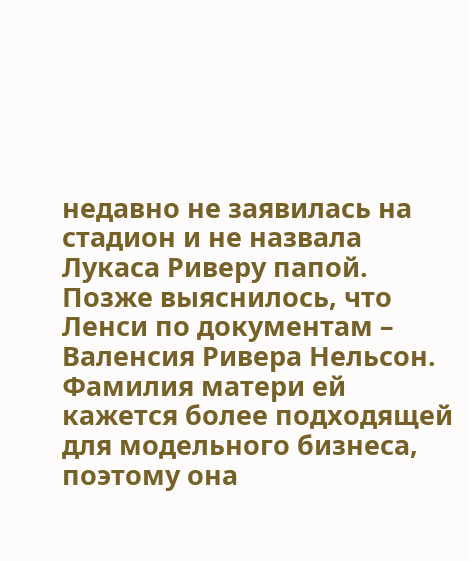недавно не заявилась на стадион и не назвала Лукаса Риверу папой. Позже выяснилось, что Ленси по документам – Валенсия Ривера Нельсон. Фамилия матери ей кажется более подходящей для модельного бизнеса, поэтому она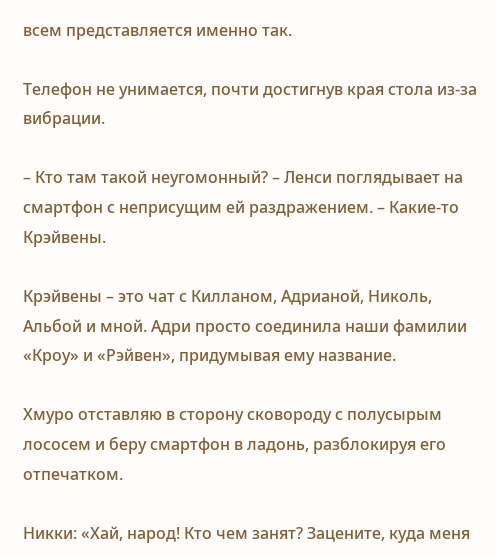всем представляется именно так.

Телефон не унимается, почти достигнув края стола из-за вибрации.

– Кто там такой неугомонный? – Ленси поглядывает на смартфон с неприсущим ей раздражением. – Какие-то Крэйвены.

Крэйвены – это чат с Килланом, Адрианой, Николь, Альбой и мной. Адри просто соединила наши фамилии «Кроу» и «Рэйвен», придумывая ему название.

Хмуро отставляю в сторону сковороду с полусырым лососем и беру смартфон в ладонь, разблокируя его отпечатком.

Никки: «Хай, народ! Кто чем занят? Зацените, куда меня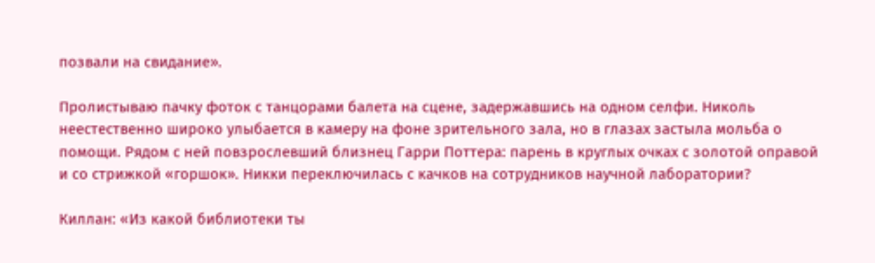позвали на свидание».

Пролистываю пачку фоток с танцорами балета на сцене, задержавшись на одном селфи. Николь неестественно широко улыбается в камеру на фоне зрительного зала, но в глазах застыла мольба о помощи. Рядом с ней повзрослевший близнец Гарри Поттера: парень в круглых очках с золотой оправой и со стрижкой «горшок». Никки переключилась с качков на сотрудников научной лаборатории?

Киллан: «Из какой библиотеки ты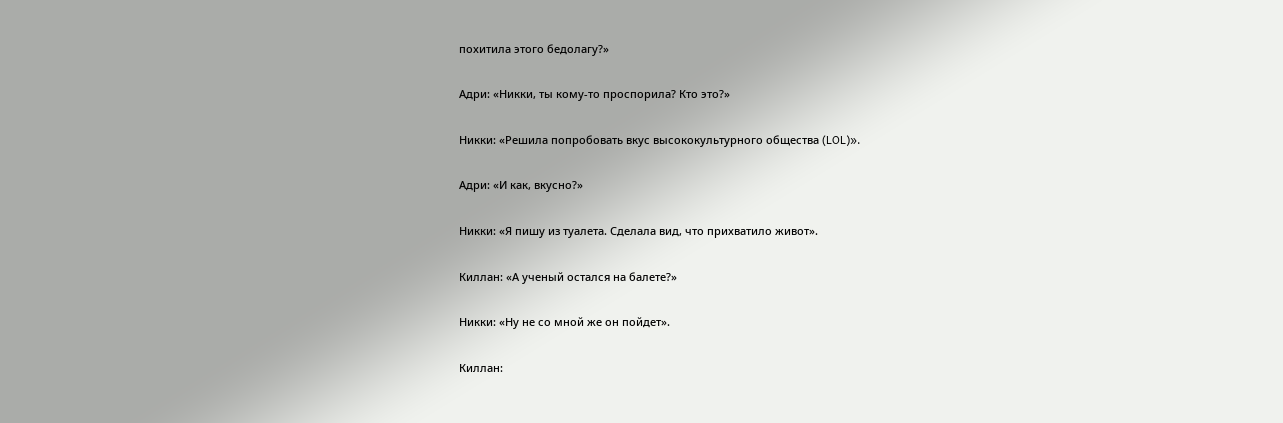похитила этого бедолагу?»

Адри: «Никки, ты кому-то проспорила? Кто это?»

Никки: «Решила попробовать вкус высококультурного общества (LOL)».

Адри: «И как, вкусно?»

Никки: «Я пишу из туалета. Сделала вид, что прихватило живот».

Киллан: «А ученый остался на балете?»

Никки: «Ну не со мной же он пойдет».

Киллан: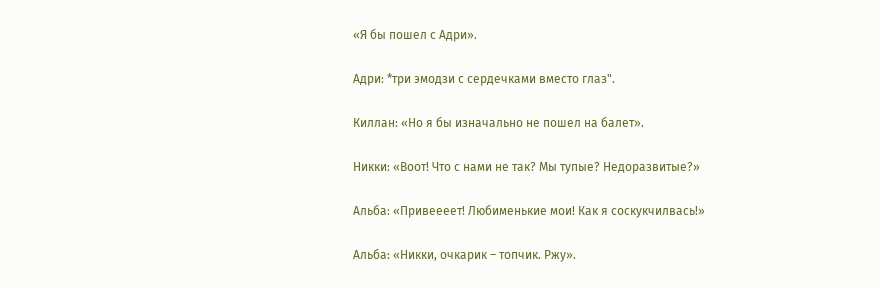«Я бы пошел с Адри».

Адри: *три эмодзи с сердечками вместо глаз".

Киллан: «Но я бы изначально не пошел на балет».

Никки: «Воот! Что с нами не так? Мы тупые? Недоразвитые?»

Альба: «Привеееет! Любименькие мои! Как я соскукчилвась!»

Альба: «Никки, очкарик – топчик. Ржу».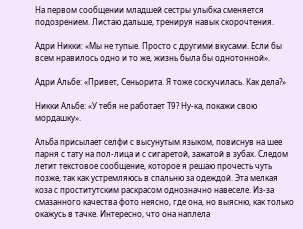На первом сообщении младшей сестры улыбка сменяется подозрением. Листаю дальше, тренируя навык скорочтения.

Адри Никки: «Мы не тупые. Просто с другими вкусами. Если бы всем нравилось одно и то же, жизнь была бы однотонной».

Адри Альбе: «Привет, Сеньорита. Я тоже соскучилась. Как дела?»

Никки Альбе: «У тебя не работает Т9? Ну-ка, покажи свою мордашку».

Альба присылает селфи с высунутым языком, повиснув на шее парня с тату на пол-лица и с сигаретой, зажатой в зубах. Следом летит текстовое сообщение, которое я решаю прочесть чуть позже, так как устремляюсь в спальню за одеждой. Эта мелкая коза с проститутским раскрасом однозначно навеселе. Из-за смазанного качества фото неясно, где она, но выясню, как только окажусь в тачке. Интересно, что она наплела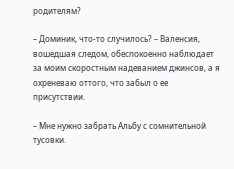родителям?

– Доминик, что-то случилось? – Валенсия, вошедшая следом, обеспокоенно наблюдает за моим скоростным надеванием джинсов, а я охреневаю оттого, что забыл о ее присутствии.

– Мне нужно забрать Альбу с сомнительной тусовки.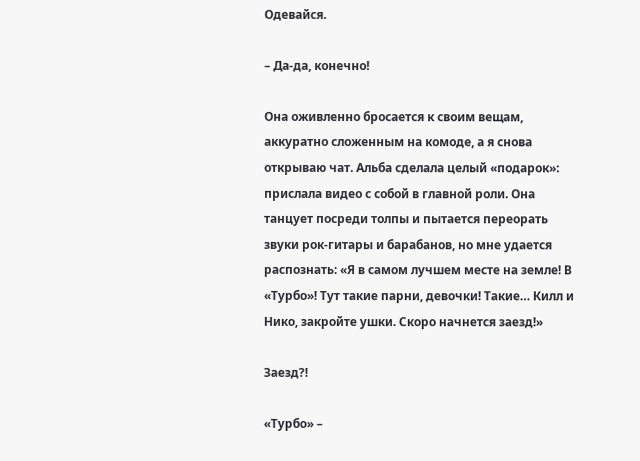Одевайся.

– Да-да, конечно!

Она оживленно бросается к своим вещам, аккуратно сложенным на комоде, а я снова открываю чат. Альба сделала целый «подарок»: прислала видео с собой в главной роли. Она танцует посреди толпы и пытается переорать звуки рок-гитары и барабанов, но мне удается распознать: «Я в самом лучшем месте на земле! В «Турбо»! Тут такие парни, девочки! Такие… Килл и Нико, закройте ушки. Скоро начнется заезд!»

Заезд?!

«Турбо» –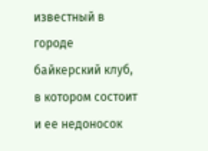известный в городе байкерский клуб, в котором состоит и ее недоносок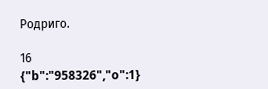Родриго.

16
{"b":"958326","o":1}